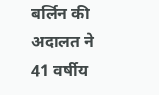बर्लिन की अदालत ने 41 वर्षीय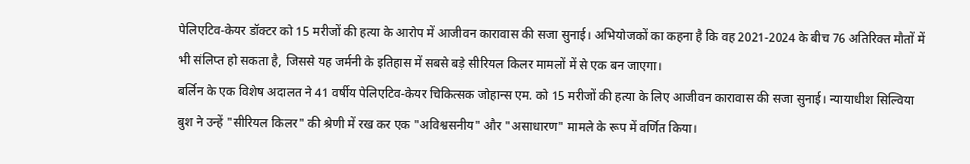पेलिएटिव‑केयर डॉक्टर को 15 मरीजों की हत्या के आरोप में आजीवन कारावास की सजा सुनाई। अभियोजकों का कहना है कि वह 2021‑2024 के बीच 76 अतिरिक्त मौतों में भी संलिप्त हो सकता है, जिससे यह जर्मनी के इतिहास में सबसे बड़े सीरियल किलर मामलों में से एक बन जाएगा।
बर्लिन के एक विशेष अदालत ने 41 वर्षीय पेलिएटिव‑केयर चिकित्सक जोहान्स एम. को 15 मरीजों की हत्या के लिए आजीवन कारावास की सजा सुनाई। न्यायाधीश सिल्विया बुश ने उन्हें "सीरियल किलर" की श्रेणी में रख कर एक "अविश्वसनीय" और "असाधारण" मामले के रूप में वर्णित किया।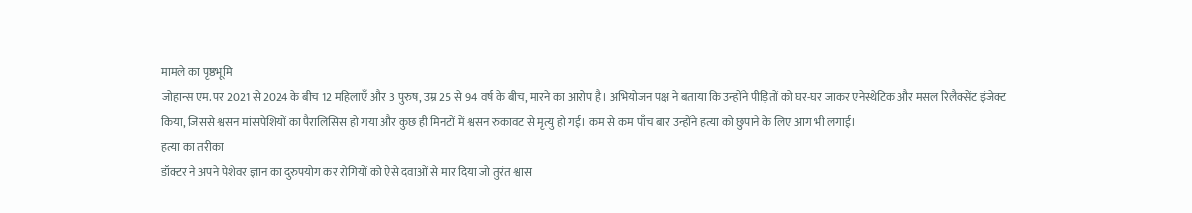मामले का पृष्ठभूमि
जोहान्स एम. पर 2021 से 2024 के बीच 12 महिलाएँ और 3 पुरुष, उम्र 25 से 94 वर्ष के बीच, मारने का आरोप है। अभियोजन पक्ष ने बताया कि उन्होंने पीड़ितों को घर-घर जाकर एनेस्थेटिक और मसल रिलैक्सेंट इंजेक्ट किया, जिससे श्वसन मांसपेशियों का पैरालिसिस हो गया और कुछ ही मिनटों में श्वसन रुकावट से मृत्यु हो गई। कम से कम पाँच बार उन्होंने हत्या को छुपाने के लिए आग भी लगाई।
हत्या का तरीका
डॉक्टर ने अपने पेशेवर ज्ञान का दुरुपयोग कर रोगियों को ऐसे दवाओं से मार दिया जो तुरंत श्वास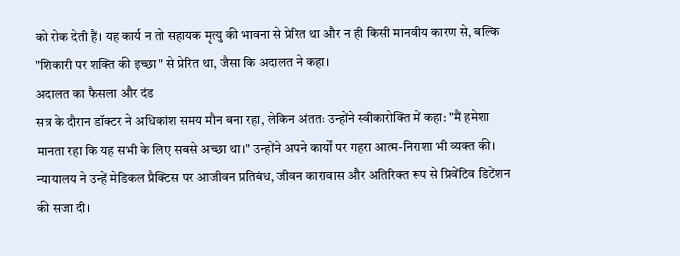को रोक देती हैं। यह कार्य न तो सहायक मृत्यु की भावना से प्रेरित था और न ही किसी मानवीय कारण से, बल्कि "शिकारी पर शक्ति की इच्छा" से प्रेरित था, जैसा कि अदालत ने कहा।
अदालत का फैसला और दंड
सत्र के दौरान डॉक्टर ने अधिकांश समय मौन बना रहा, लेकिन अंततः उन्होंने स्वीकारोक्ति में कहा: "मैं हमेशा मानता रहा कि यह सभी के लिए सबसे अच्छा था।" उन्होंने अपने कार्यों पर गहरा आत्म-निराशा भी व्यक्त की। न्यायालय ने उन्हें मेडिकल प्रैक्टिस पर आजीवन प्रतिबंध, जीवन कारावास और अतिरिक्त रूप से प्रिवेंटिव डिटेंशन की सजा दी।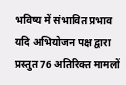भविष्य में संभावित प्रभाव
यदि अभियोजन पक्ष द्वारा प्रस्तुत 76 अतिरिक्त मामलों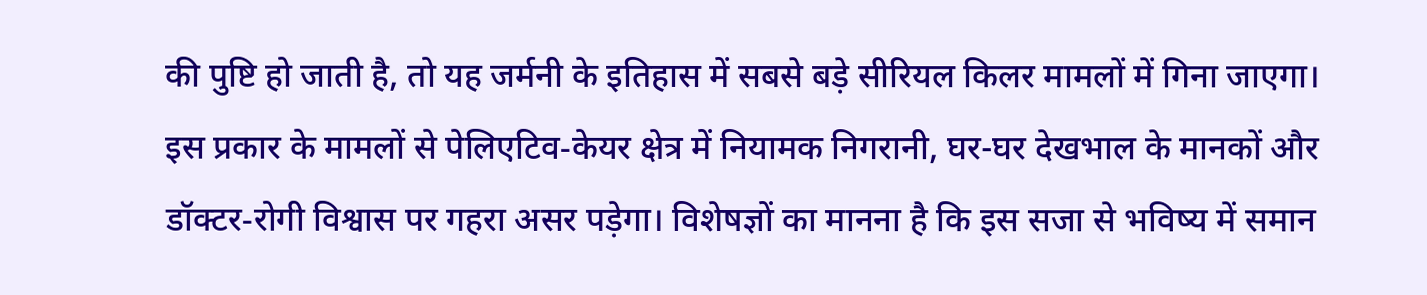की पुष्टि हो जाती है, तो यह जर्मनी के इतिहास में सबसे बड़े सीरियल किलर मामलों में गिना जाएगा। इस प्रकार के मामलों से पेलिएटिव‑केयर क्षेत्र में नियामक निगरानी, घर-घर देखभाल के मानकों और डॉक्टर‑रोगी विश्वास पर गहरा असर पड़ेगा। विशेषज्ञों का मानना है कि इस सजा से भविष्य में समान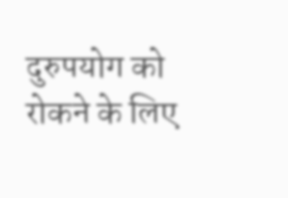दुरुपयोग को रोकने के लिए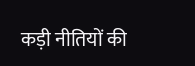कड़ी नीतियों की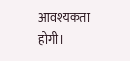आवश्यकता होगी।